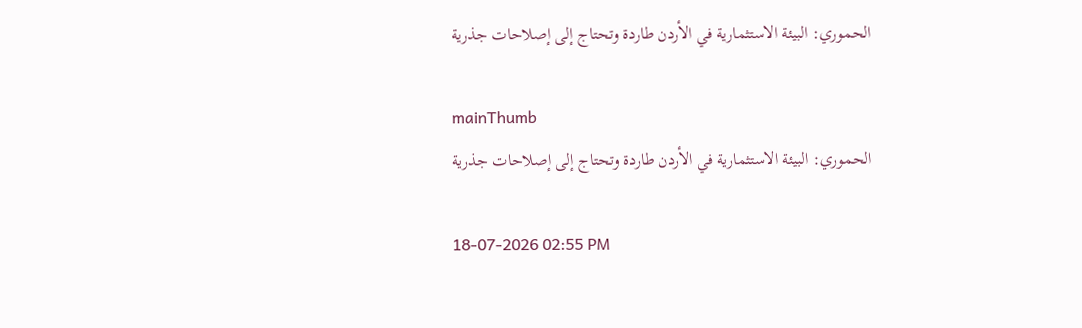الحموري: البيئة الاستثمارية في الأردن طاردة وتحتاج إلى إصلاحات جذرية

mainThumb
الحموري: البيئة الاستثمارية في الأردن طاردة وتحتاج إلى إصلاحات جذرية

18-07-2026 02:55 PM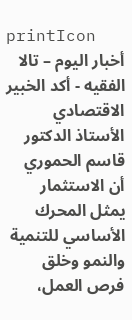printIcon
أخبار اليوم – تالا الفقيه - أكد الخبير الاقتصادي الأستاذ الدكتور قاسم الحموري أن الاستثمار يمثل المحرك الأساسي للتنمية والنمو وخلق فرص العمل،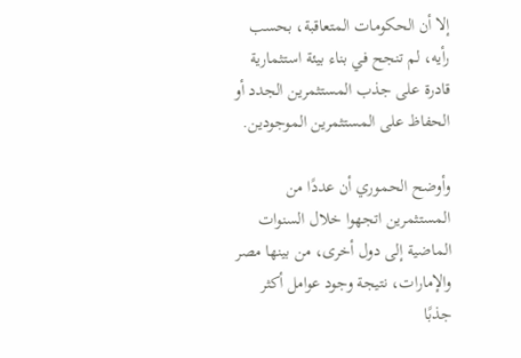إلا أن الحكومات المتعاقبة، بحسب رأيه، لم تنجح في بناء بيئة استثمارية قادرة على جذب المستثمرين الجدد أو الحفاظ على المستثمرين الموجودين.

وأوضح الحموري أن عددًا من المستثمرين اتجهوا خلال السنوات الماضية إلى دول أخرى، من بينها مصر والإمارات، نتيجة وجود عوامل أكثر جذبًا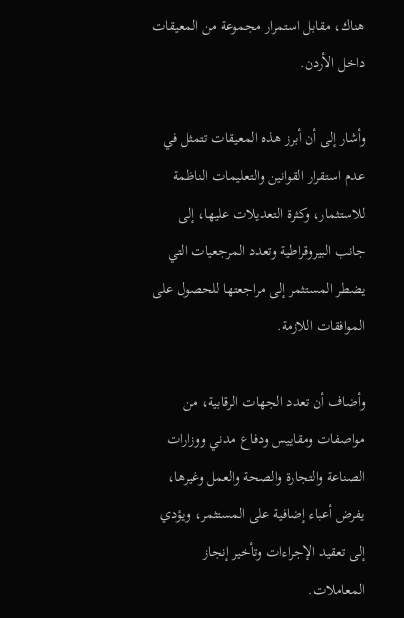هناك، مقابل استمرار مجموعة من المعيقات داخل الأردن.

وأشار إلى أن أبرز هذه المعيقات تتمثل في عدم استقرار القوانين والتعليمات الناظمة للاستثمار، وكثرة التعديلات عليها، إلى جانب البيروقراطية وتعدد المرجعيات التي يضطر المستثمر إلى مراجعتها للحصول على الموافقات اللازمة.

وأضاف أن تعدد الجهات الرقابية، من مواصفات ومقاييس ودفاع مدني ووزارات الصناعة والتجارة والصحة والعمل وغيرها، يفرض أعباء إضافية على المستثمر، ويؤدي إلى تعقيد الإجراءات وتأخير إنجاز المعاملات.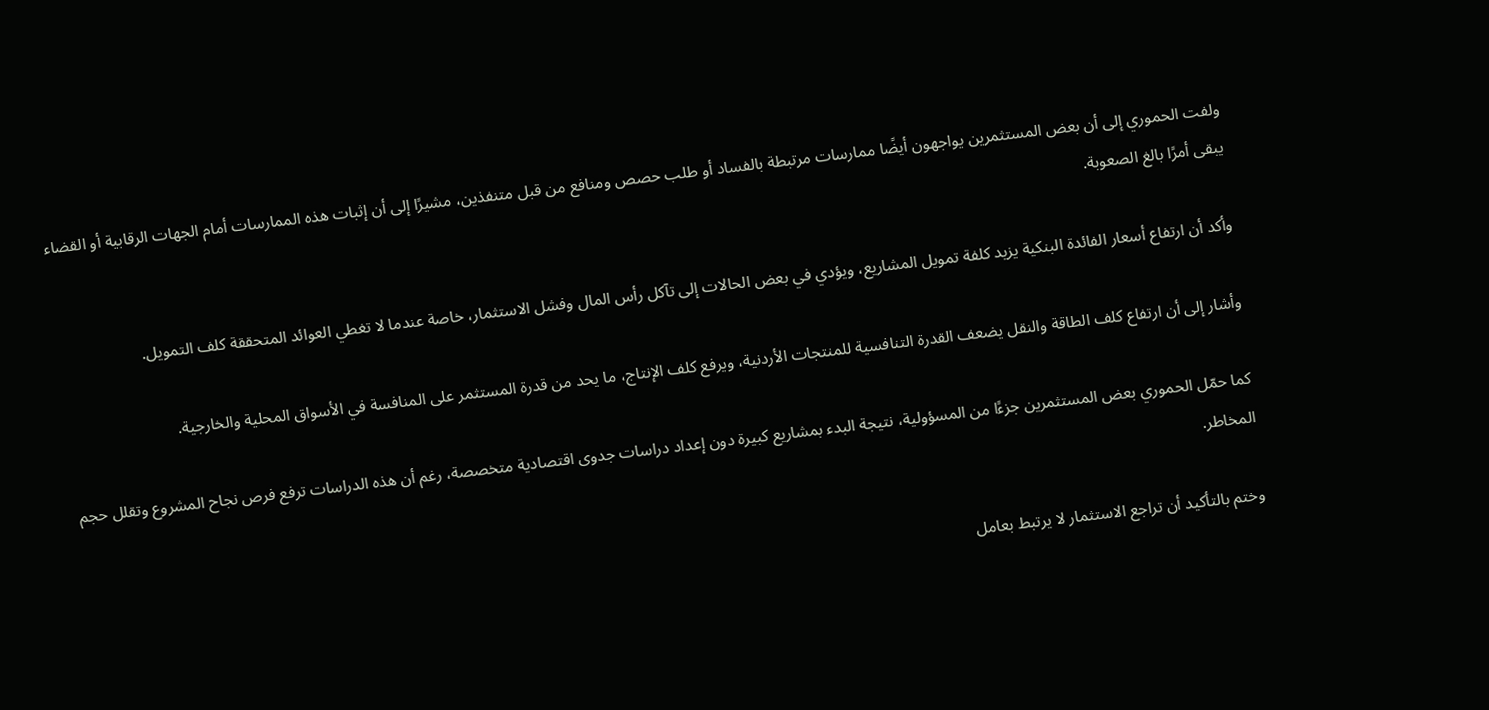ولفت الحموري إلى أن بعض المستثمرين يواجهون أيضًا ممارسات مرتبطة بالفساد أو طلب حصص ومنافع من قبل متنفذين، مشيرًا إلى أن إثبات هذه الممارسات أمام الجهات الرقابية أو القضاء يبقى أمرًا بالغ الصعوبة.

وأكد أن ارتفاع أسعار الفائدة البنكية يزيد كلفة تمويل المشاريع، ويؤدي في بعض الحالات إلى تآكل رأس المال وفشل الاستثمار، خاصة عندما لا تغطي العوائد المتحققة كلف التمويل.

وأشار إلى أن ارتفاع كلف الطاقة والنقل يضعف القدرة التنافسية للمنتجات الأردنية، ويرفع كلف الإنتاج، ما يحد من قدرة المستثمر على المنافسة في الأسواق المحلية والخارجية.

كما حمّل الحموري بعض المستثمرين جزءًا من المسؤولية، نتيجة البدء بمشاريع كبيرة دون إعداد دراسات جدوى اقتصادية متخصصة، رغم أن هذه الدراسات ترفع فرص نجاح المشروع وتقلل حجم المخاطر.

وختم بالتأكيد أن تراجع الاستثمار لا يرتبط بعامل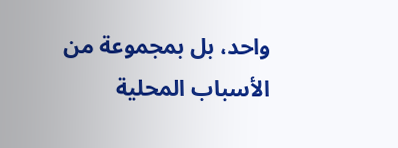واحد، بل بمجموعة من الأسباب المحلية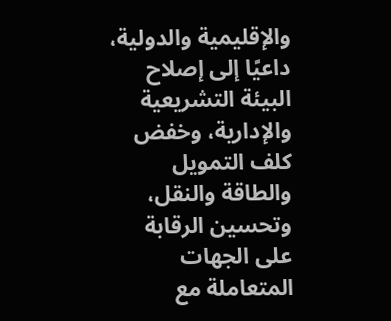والإقليمية والدولية، داعيًا إلى إصلاح البيئة التشريعية والإدارية، وخفض كلف التمويل والطاقة والنقل، وتحسين الرقابة على الجهات المتعاملة مع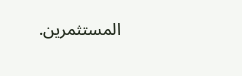المستثمرين.